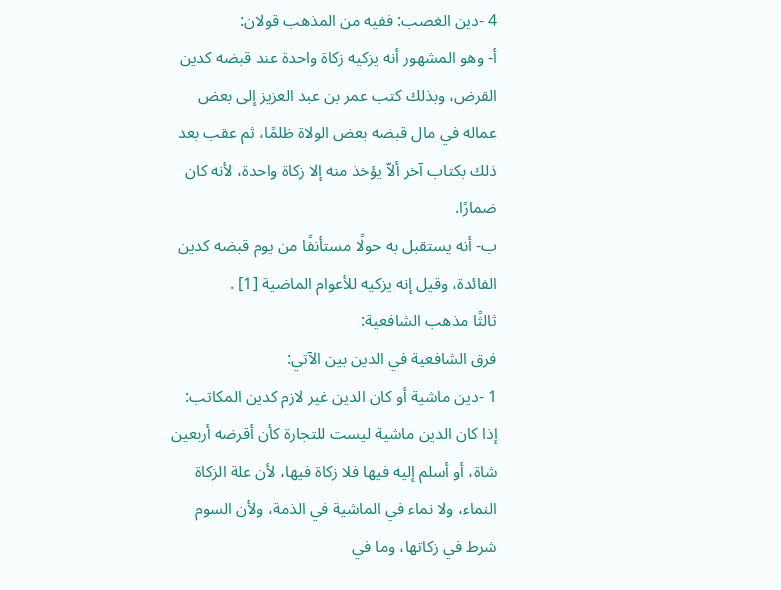4 -دين الغصب: ففيه من المذهب قولان:
أ- وهو المشهور أنه يزكيه زكاة واحدة عند قبضه كدين القرض، وبذلك كتب عمر بن عبد العزيز إلى بعض عماله في مال قبضه بعض الولاة ظلمًا، ثم عقب بعد ذلك بكتاب آخر ألاّ يؤخذ منه إلا زكاة واحدة، لأنه كان ضمارًا.
ب- أنه يستقبل به حولًا مستأنفًا من يوم قبضه كدين الفائدة، وقيل إنه يزكيه للأعوام الماضية [1] .
ثالثًا مذهب الشافعية:
فرق الشافعية في الدين بين الآتي:
1 -دين ماشية أو كان الدين غير لازم كدين المكاتب:
إذا كان الدين ماشية ليست للتجارة كأن أقرضه أربعين شاة، أو أسلم إليه فيها فلا زكاة فيها، لأن علة الزكاة النماء، ولا نماء في الماشية في الذمة، ولأن السوم شرط في زكاتها، وما في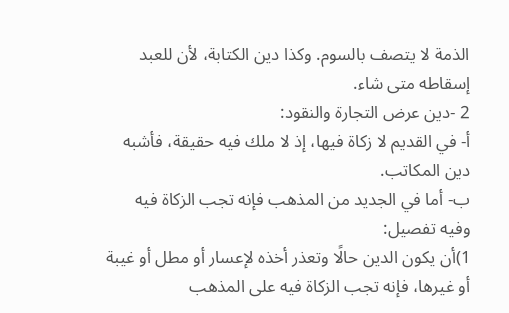الذمة لا يتصف بالسوم. وكذا دين الكتابة، لأن للعبد إسقاطه متى شاء.
2 -دين عرض التجارة والنقود:
أ- في القديم لا زكاة فيها، إذ لا ملك فيه حقيقة، فأشبه دين المكاتب.
ب- أما في الجديد من المذهب فإنه تجب الزكاة فيه وفيه تفصيل:
1)أن يكون الدين حالًا وتعذر أخذه لإعسار أو مطل أو غيبة أو غيرها، فإنه تجب الزكاة فيه على المذهب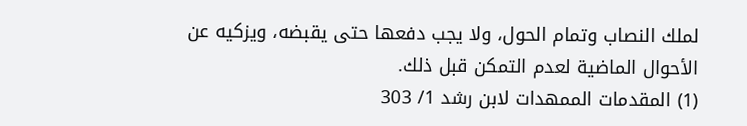لملك النصاب وتمام الحول، ولا يجب دفعها حتى يقبضه، ويزكيه عن الأحوال الماضية لعدم التمكن قبل ذلك.
(1) المقدمات الممهدات لابن رشد 1/ 303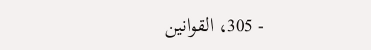- 305، القوانين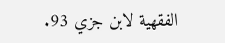الفقهية لابن جزي 93.